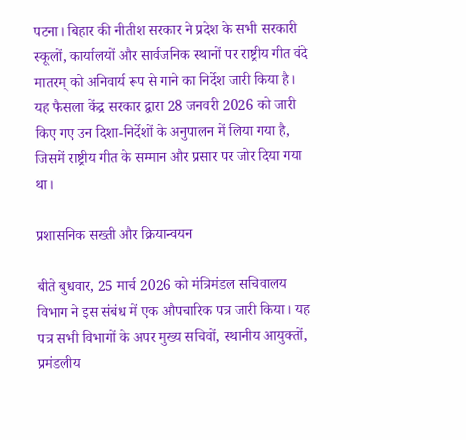पटना। बिहार की नीतीश सरकार ने प्रदेश के सभी सरकारी स्कूलों, कार्यालयों और सार्वजनिक स्थानों पर राष्ट्रीय गीत वंदे मातरम् को अनिवार्य रूप से गाने का निर्देश जारी किया है। यह फैसला केंद्र सरकार द्वारा 28 जनवरी 2026 को जारी किए गए उन दिशा-निर्देशों के अनुपालन में लिया गया है, जिसमें राष्ट्रीय गीत के सम्मान और प्रसार पर जोर दिया गया था।

प्रशासनिक सख्ती और क्रियान्वयन

बीते बुधवार, 25 मार्च 2026 को मंत्रिमंडल सचिवालय विभाग ने इस संबंध में एक औपचारिक पत्र जारी किया। यह पत्र सभी विभागों के अपर मुख्य सचिवों, स्थानीय आयुक्तों, प्रमंडलीय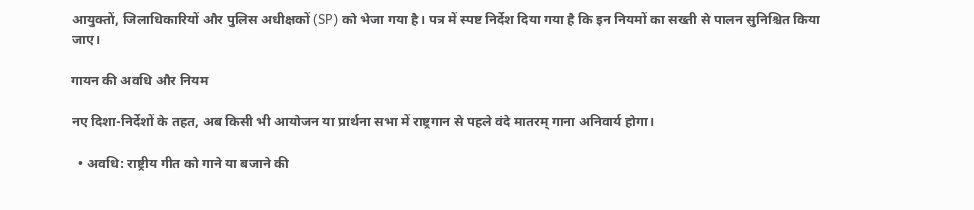आयुक्तों, जिलाधिकारियों और पुलिस अधीक्षकों (SP) को भेजा गया है। पत्र में स्पष्ट निर्देश दिया गया है कि इन नियमों का सख्ती से पालन सुनिश्चित किया जाए।

गायन की अवधि और नियम

नए दिशा-निर्देशों के तहत, अब किसी भी आयोजन या प्रार्थना सभा में राष्ट्रगान से पहले वंदे मातरम् गाना अनिवार्य होगा।

  • अवधि: राष्ट्रीय गीत को गाने या बजाने की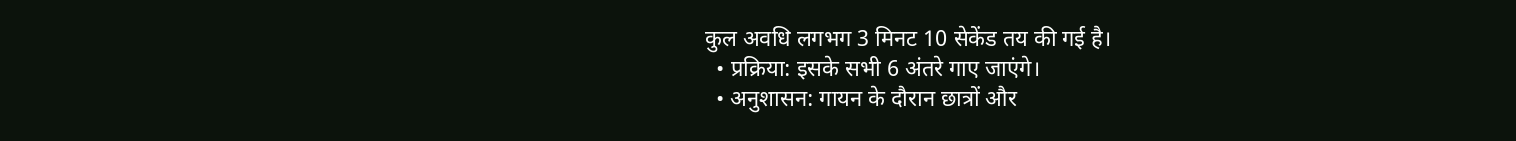कुल अवधि लगभग 3 मिनट 10 सेकेंड तय की गई है।
  • प्रक्रिया: इसके सभी 6 अंतरे गाए जाएंगे।
  • अनुशासन: गायन के दौरान छात्रों और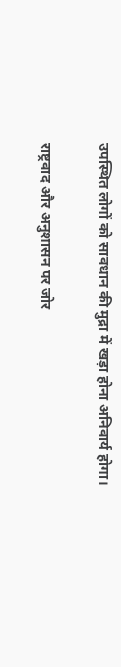उपस्थित लोगों को सावधान की मुद्रा में खड़ा होना अनिवार्य होगा।

राष्ट्रवाद और अनुशासन पर जोर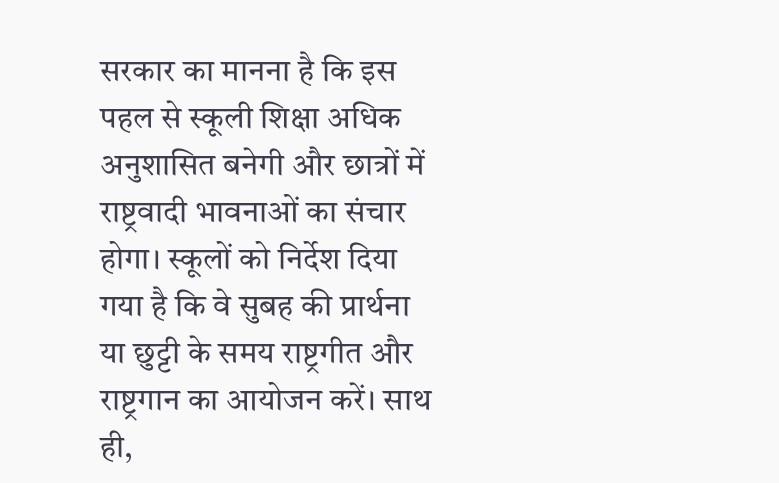सरकार का मानना है कि इस पहल से स्कूली शिक्षा अधिक अनुशासित बनेगी और छात्रों में राष्ट्रवादी भावनाओं का संचार होगा। स्कूलों को निर्देश दिया गया है कि वे सुबह की प्रार्थना या छुट्टी के समय राष्ट्रगीत और राष्ट्रगान का आयोजन करें। साथ ही,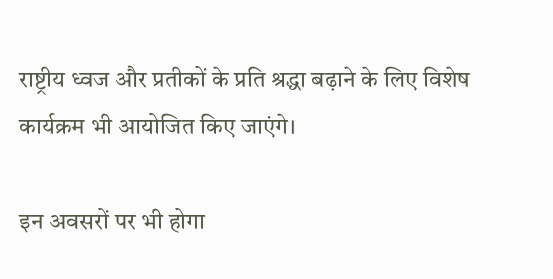राष्ट्रीय ध्वज और प्रतीकों के प्रति श्रद्धा बढ़ाने के लिए विशेष कार्यक्रम भी आयोजित किए जाएंगे।

इन अवसरों पर भी होगा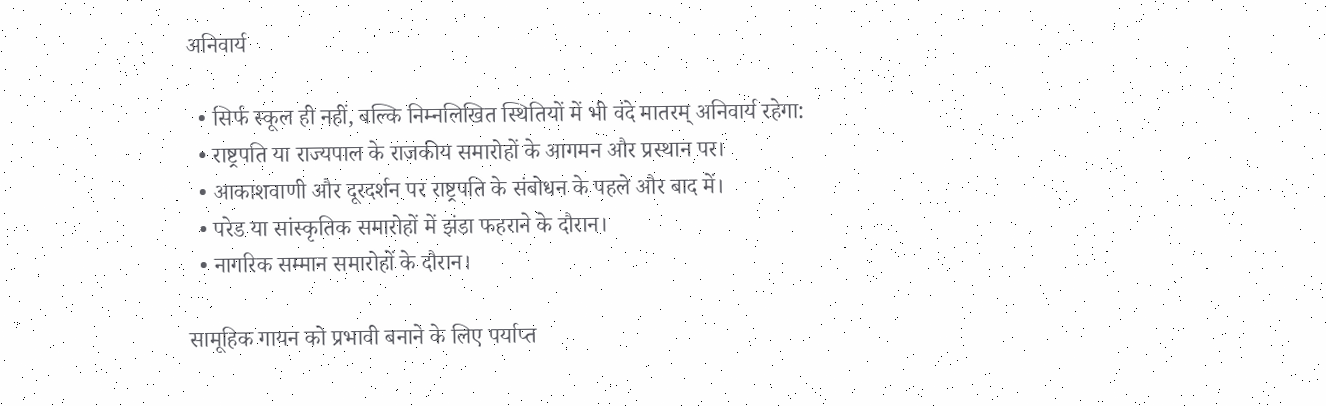अनिवार्य

  • सिर्फ स्कूल ही नहीं, बल्कि निम्नलिखित स्थितियों में भी वंदे मातरम् अनिवार्य रहेगा:
  • राष्ट्रपति या राज्यपाल के राजकीय समारोहों के आगमन और प्रस्थान पर।
  • आकाशवाणी और दूरदर्शन पर राष्ट्रपति के संबोधन के पहले और बाद में।
  • परेड या सांस्कृतिक समारोहों में झंडा फहराने के दौरान।
  • नागरिक सम्मान समारोहों के दौरान।

सामूहिक गायन को प्रभावी बनाने के लिए पर्याप्त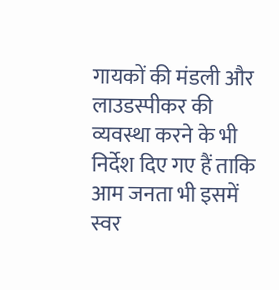गायकों की मंडली और लाउडस्पीकर की व्यवस्था करने के भी निर्देश दिए गए हैं ताकि आम जनता भी इसमें स्वर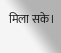मिला सके।